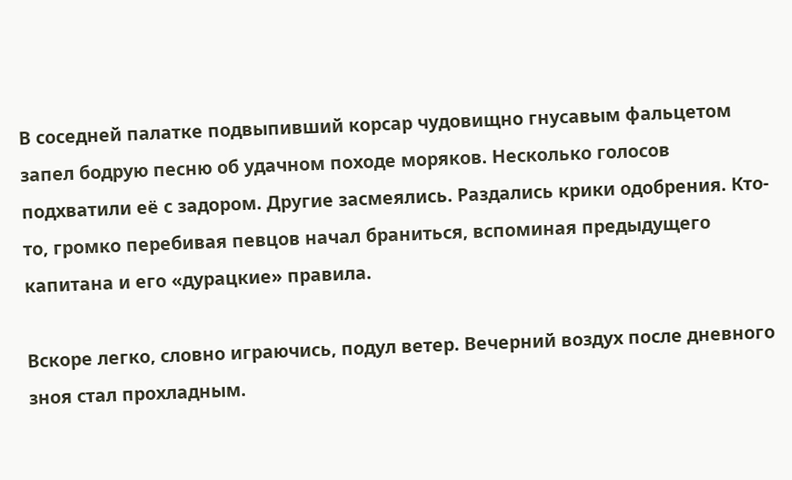В соседней палатке подвыпивший корсар чудовищно гнусавым фальцетом запел бодрую песню об удачном походе моряков. Несколько голосов подхватили её с задором. Другие засмеялись. Раздались крики одобрения. Кто-то, громко перебивая певцов начал браниться, вспоминая предыдущего капитана и его «дурацкие» правила.

Вскоре легко, словно играючись, подул ветер. Вечерний воздух после дневного зноя стал прохладным.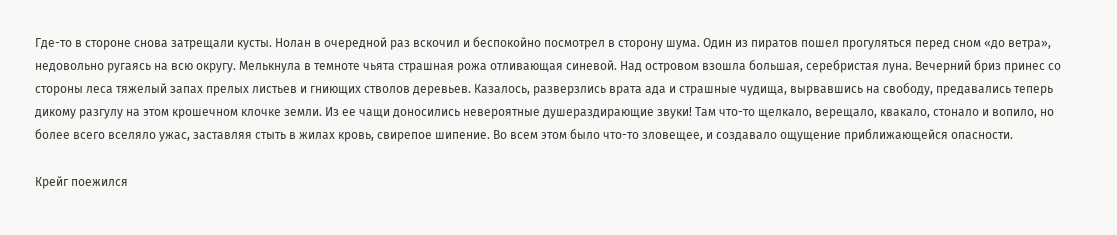Где-то в стороне снова затрещали кусты. Нолан в очередной раз вскочил и беспокойно посмотрел в сторону шума. Один из пиратов пошел прогуляться перед сном «до ветра», недовольно ругаясь на всю округу. Мелькнула в темноте чьята страшная рожа отливающая синевой. Над островом взошла большая, серебристая луна. Вечерний бриз принес со стороны леса тяжелый запах прелых листьев и гниющих стволов деревьев. Казалось, разверзлись врата ада и страшные чудища, вырвавшись на свободу, предавались теперь дикому разгулу на этом крошечном клочке земли. Из ее чащи доносились невероятные душераздирающие звуки! Там что-то щелкало, верещало, квакало, стонало и вопило, но более всего вселяло ужас, заставляя стыть в жилах кровь, свирепое шипение. Во всем этом было что-то зловещее, и создавало ощущение приближающейся опасности.

Крейг поежился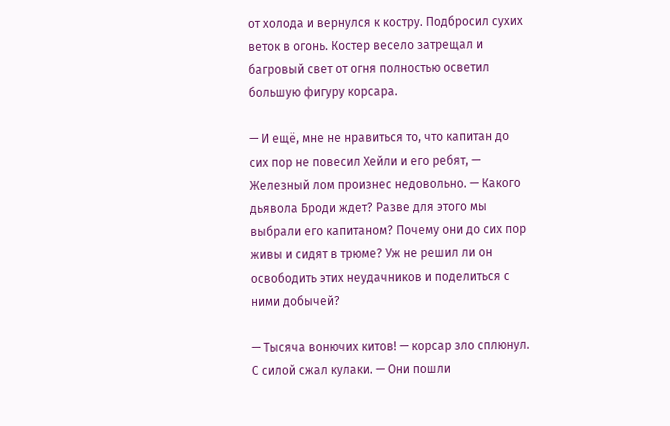от холода и вернулся к костру. Подбросил сухих веток в огонь. Костер весело затрещал и багровый свет от огня полностью осветил большую фигуру корсара.

— И ещё, мне не нравиться то, что капитан до сих пор не повесил Хейли и его ребят, — Железный лом произнес недовольно. — Какого дьявола Броди ждет? Разве для этого мы выбрали его капитаном? Почему они до сих пор живы и сидят в трюме? Уж не решил ли он освободить этих неудачников и поделиться с ними добычей?

— Тысяча вонючих китов! — корсар зло сплюнул. С силой сжал кулаки. — Они пошли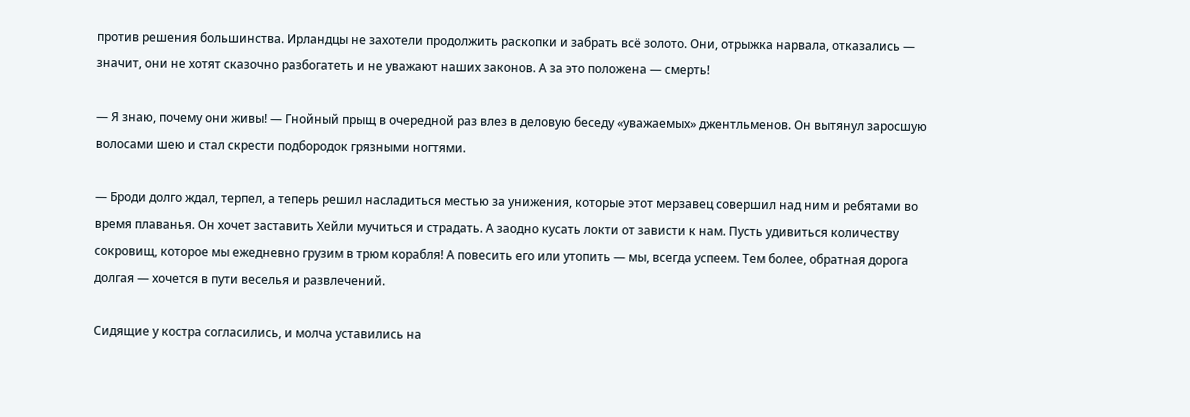против решения большинства. Ирландцы не захотели продолжить раскопки и забрать всё золото. Они, отрыжка нарвала, отказались — значит, они не хотят сказочно разбогатеть и не уважают наших законов. А за это положена — смерть!

— Я знаю, почему они живы! — Гнойный прыщ в очередной раз влез в деловую беседу «уважаемых» джентльменов. Он вытянул заросшую волосами шею и стал скрести подбородок грязными ногтями.

— Броди долго ждал, терпел, а теперь решил насладиться местью за унижения, которые этот мерзавец совершил над ним и ребятами во время плаванья. Он хочет заставить Хейли мучиться и страдать. А заодно кусать локти от зависти к нам. Пусть удивиться количеству сокровищ, которое мы ежедневно грузим в трюм корабля! А повесить его или утопить — мы, всегда успеем. Тем более, обратная дорога долгая — хочется в пути веселья и развлечений.

Сидящие у костра согласились, и молча уставились на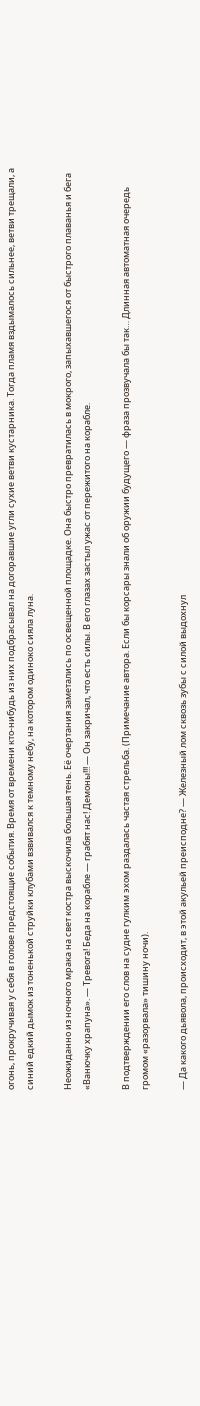огонь, прокручивая у себя в голове предстоящие события. Время от времени кто-нибудь из них подбрасывал на догоравшие угли сухие ветви кустарника. Тогда пламя вздымалось сильнее, ветви трещали, а синий едкий дымок из тоненькой струйки клубами взвивался к темному небу, на котором одиноко сияла луна.

Неожиданно из ночного мрака на свет костра выскочила большая тень. Её очертания заметались по освещенной площадке. Она быстро превратилась в мокрого, запыхавшегося от быстрого плаванья и бега «Ванючку храпуна». — Тревога! Беда на корабле — грабят нас! Демоны!!! — Он закричал, что есть силы. В его глазах застыл ужас от пережитого на корабле.

В подтверждении его слов на судне гулким эхом раздалась частая стрельба. (Примечание автора. Если бы корсары знали об оружии будущего — фраза прозвучала бы так… Длинная автоматная очередь громом «разорвала» тишину ночи).

— Да какого дьявола, происходит, в этой акульей преисподне? — Железный лом сквозь зубы с силой выдохнул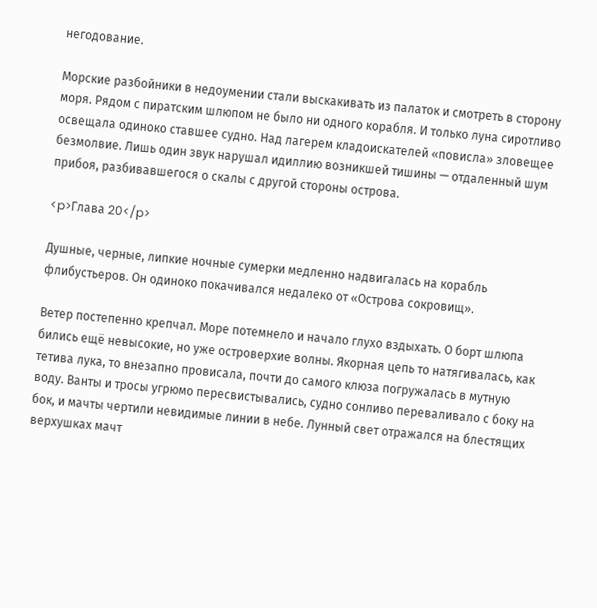негодование.

Морские разбойники в недоумении стали выскакивать из палаток и смотреть в сторону моря. Рядом с пиратским шлюпом не было ни одного корабля. И только луна сиротливо освещала одиноко ставшее судно. Над лагерем кладоискателей «повисла» зловещее безмолвие. Лишь один звук нарушал идиллию возникшей тишины — отдаленный шум прибоя, разбивавшегося о скалы с другой стороны острова.

<p>Глава 20</p>

Душные, черные, липкие ночные сумерки медленно надвигалась на корабль флибустьеров. Он одиноко покачивался недалеко от «Острова сокровищ».

Ветер постепенно крепчал. Море потемнело и начало глухо вздыхать. О борт шлюпа бились ещё невысокие, но уже островерхие волны. Якорная цепь то натягивалась, как тетива лука, то внезапно провисала, почти до самого клюза погружалась в мутную воду. Ванты и тросы угрюмо пересвистывались, судно сонливо переваливало с боку на бок, и мачты чертили невидимые линии в небе. Лунный свет отражался на блестящих верхушках мачт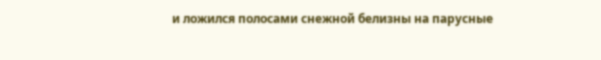и ложился полосами снежной белизны на парусные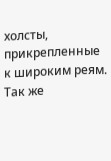холсты, прикрепленные к широким реям. Так же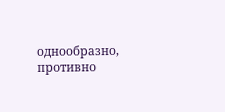однообразно, противно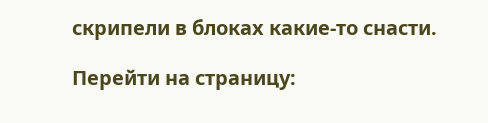скрипели в блоках какие-то снасти.

Перейти на страницу: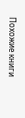Похожие книги